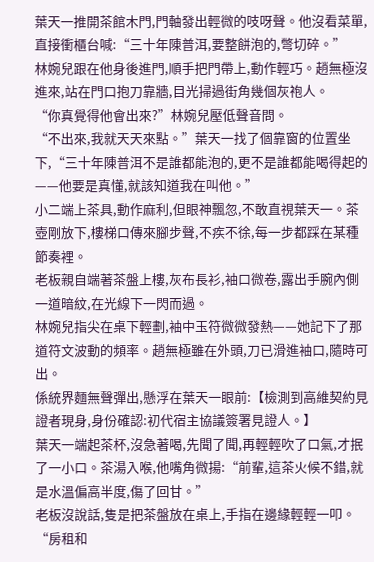葉天一推開茶館木門,門軸發出輕微的吱呀聲。他沒看菜單,直接衝櫃台喊:“三十年陳普洱,要整餅泡的,彆切碎。”
林婉兒跟在他身後進門,順手把門帶上,動作輕巧。趙無極沒進來,站在門口抱刀靠牆,目光掃過街角幾個灰袍人。
“你真覺得他會出來?”林婉兒壓低聲音問。
“不出來,我就天天來點。”葉天一找了個靠窗的位置坐下,“三十年陳普洱不是誰都能泡的,更不是誰都能喝得起的——他要是真懂,就該知道我在叫他。”
小二端上茶具,動作麻利,但眼神飄忽,不敢直視葉天一。茶壺剛放下,樓梯口傳來腳步聲,不疾不徐,每一步都踩在某種節奏裡。
老板親自端著茶盤上樓,灰布長衫,袖口微卷,露出手腕內側一道暗紋,在光線下一閃而過。
林婉兒指尖在桌下輕劃,袖中玉符微微發熱——她記下了那道符文波動的頻率。趙無極雖在外頭,刀已滑進袖口,隨時可出。
係統界麵無聲彈出,懸浮在葉天一眼前:【檢測到高維契約見證者現身,身份確認:初代宿主協議簽署見證人。】
葉天一端起茶杯,沒急著喝,先聞了聞,再輕輕吹了口氣,才抿了一小口。茶湯入喉,他嘴角微揚:“前輩,這茶火候不錯,就是水溫偏高半度,傷了回甘。”
老板沒說話,隻是把茶盤放在桌上,手指在邊緣輕輕一叩。
“房租和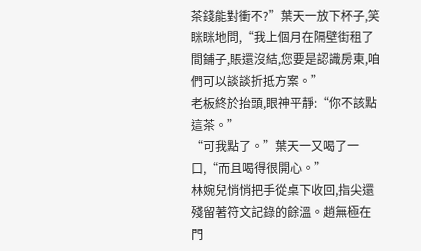茶錢能對衝不?”葉天一放下杯子,笑眯眯地問,“我上個月在隔壁街租了間鋪子,賬還沒結,您要是認識房東,咱們可以談談折抵方案。”
老板終於抬頭,眼神平靜:“你不該點這茶。”
“可我點了。”葉天一又喝了一口,“而且喝得很開心。”
林婉兒悄悄把手從桌下收回,指尖還殘留著符文記錄的餘溫。趙無極在門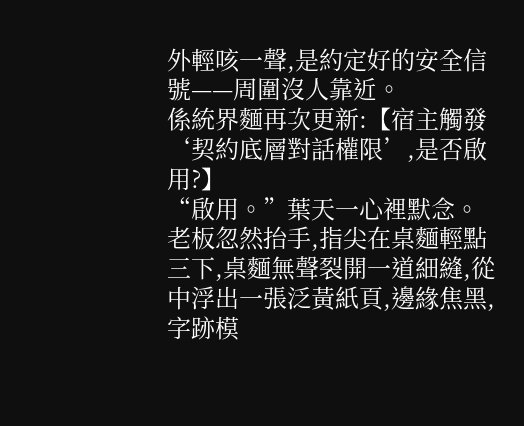外輕咳一聲,是約定好的安全信號——周圍沒人靠近。
係統界麵再次更新:【宿主觸發‘契約底層對話權限’,是否啟用?】
“啟用。”葉天一心裡默念。
老板忽然抬手,指尖在桌麵輕點三下,桌麵無聲裂開一道細縫,從中浮出一張泛黃紙頁,邊緣焦黑,字跡模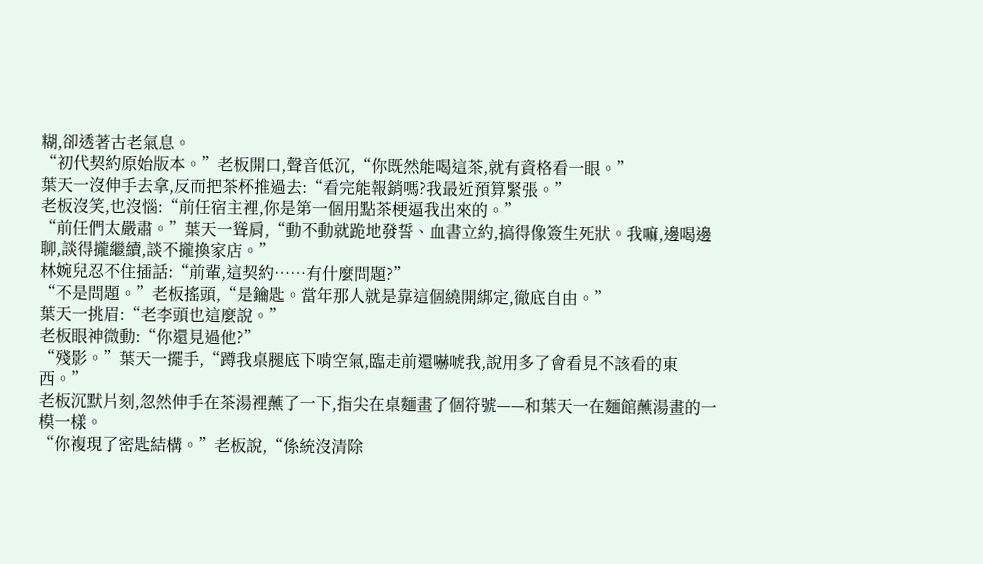糊,卻透著古老氣息。
“初代契約原始版本。”老板開口,聲音低沉,“你既然能喝這茶,就有資格看一眼。”
葉天一沒伸手去拿,反而把茶杯推過去:“看完能報銷嗎?我最近預算緊張。”
老板沒笑,也沒惱:“前任宿主裡,你是第一個用點茶梗逼我出來的。”
“前任們太嚴肅。”葉天一聳肩,“動不動就跪地發誓、血書立約,搞得像簽生死狀。我嘛,邊喝邊聊,談得攏繼續,談不攏換家店。”
林婉兒忍不住插話:“前輩,這契約……有什麼問題?”
“不是問題。”老板搖頭,“是鑰匙。當年那人就是靠這個繞開綁定,徹底自由。”
葉天一挑眉:“老李頭也這麼說。”
老板眼神微動:“你還見過他?”
“殘影。”葉天一擺手,“蹲我桌腿底下啃空氣,臨走前還嚇唬我,說用多了會看見不該看的東西。”
老板沉默片刻,忽然伸手在茶湯裡蘸了一下,指尖在桌麵畫了個符號——和葉天一在麵館蘸湯畫的一模一樣。
“你複現了密匙結構。”老板說,“係統沒清除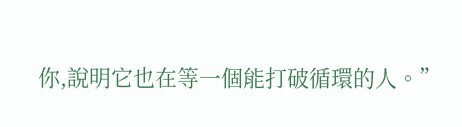你,說明它也在等一個能打破循環的人。”